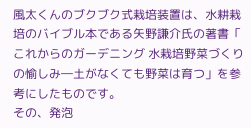風太くんのブクブク式栽培装置は、水耕栽培のバイブル本である矢野謙介氏の著書「 これからのガーデニング 水栽培野菜づくりの愉しみ―土がなくても野菜は育つ」を参考にしたものです。
その、発泡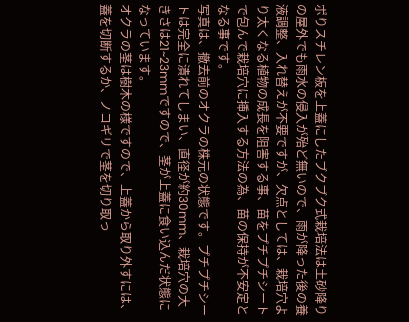ポりスチレン板を上蓋にしたブクブク式栽培法は土砂降りの屋外でも雨水の侵入が殆ど無いので、雨が降った後の養液調整、入れ替えが不要ですが、欠点としては、栽培穴より太くなる植物の成長を阻害する事、苗をプチプチシートで包んで栽培穴に挿入する方法の為、苗の保持が不安定となる事です。
写真は、撤去前のオクラの株元の状態です。プチプチシートは完全に潰れてしまい、直径が約30mm、栽培穴の大きさは21~23mmですので、茎が上蓋に食い込んだ状態になっています。
オクラの茎は樹木の様ですので、上蓋から取り外すには、蓋を切断するか、ノコギリで茎を切り取っ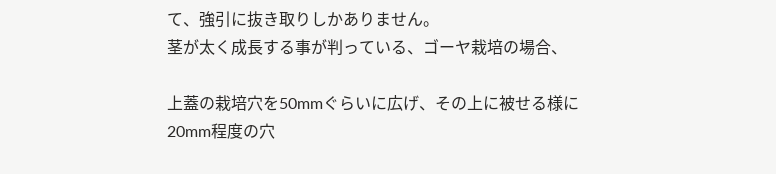て、強引に抜き取りしかありません。
茎が太く成長する事が判っている、ゴーヤ栽培の場合、

上蓋の栽培穴を50mmぐらいに広げ、その上に被せる様に20mm程度の穴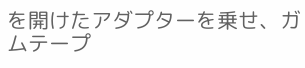を開けたアダプターを乗せ、ガムテープ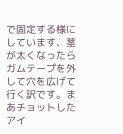で固定する様にしています、茎が太くなったらガムテープを外して穴を広げて行く訳です。まあチョットしたアイ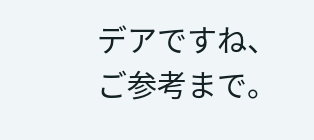デアですね、ご参考まで。